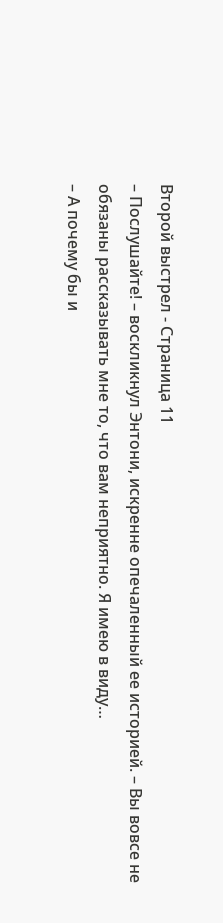Второй выстрел - Страница 11
– Послушайте! – воскликнул Энтони, искренне опечаленный ее историей. – Вы вовсе не обязаны рассказывать мне то, что вам неприятно. Я имею в виду…
– А почему бы и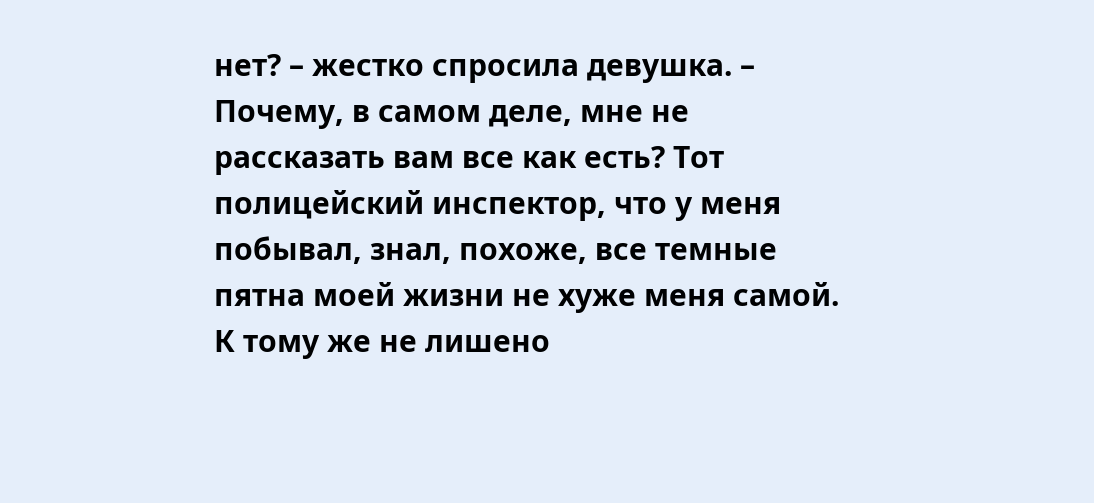нет? – жестко спросила девушка. – Почему, в самом деле, мне не рассказать вам все как есть? Тот полицейский инспектор, что у меня побывал, знал, похоже, все темные пятна моей жизни не хуже меня самой. К тому же не лишено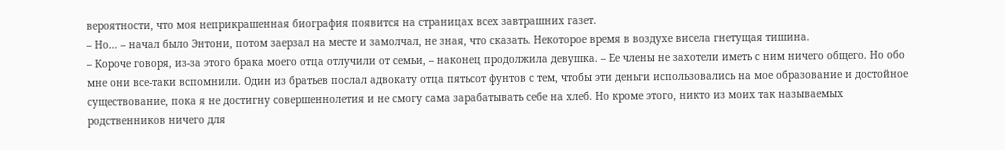вероятности, что моя неприкрашенная биография появится на страницах всех завтрашних газет.
– Но… – начал было Энтони, потом заерзал на месте и замолчал, не зная, что сказать. Некоторое время в воздухе висела гнетущая тишина.
– Короче говоря, из-за этого брака моего отца отлучили от семьи, – наконец продолжила девушка. – Ее члены не захотели иметь с ним ничего общего. Но обо мне они все-таки вспомнили. Один из братьев послал адвокату отца пятьсот фунтов с тем, чтобы эти деньги использовались на мое образование и достойное существование, пока я не достигну совершеннолетия и не смогу сама зарабатывать себе на хлеб. Но кроме этого, никто из моих так называемых родственников ничего для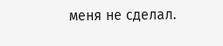меня не сделал.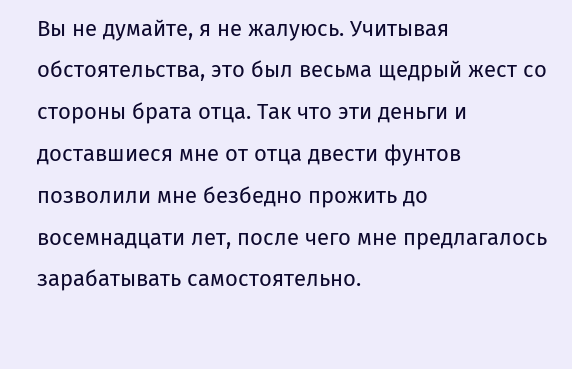Вы не думайте, я не жалуюсь. Учитывая обстоятельства, это был весьма щедрый жест со стороны брата отца. Так что эти деньги и доставшиеся мне от отца двести фунтов позволили мне безбедно прожить до восемнадцати лет, после чего мне предлагалось зарабатывать самостоятельно.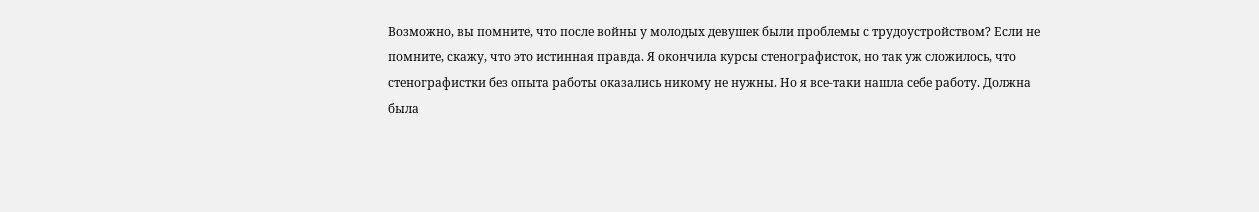Возможно, вы помните, что после войны у молодых девушек были проблемы с трудоустройством? Если не помните, скажу, что это истинная правда. Я окончила курсы стенографисток, но так уж сложилось, что стенографистки без опыта работы оказались никому не нужны. Но я все-таки нашла себе работу. Должна была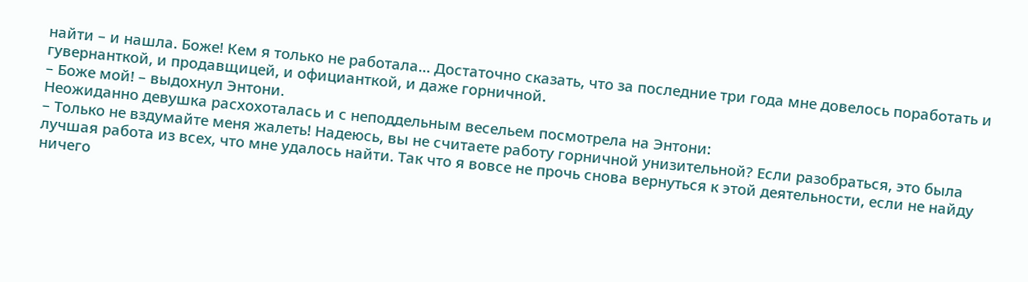найти – и нашла. Боже! Кем я только не работала… Достаточно сказать, что за последние три года мне довелось поработать и гувернанткой, и продавщицей, и официанткой, и даже горничной.
– Боже мой! – выдохнул Энтони.
Неожиданно девушка расхохоталась и с неподдельным весельем посмотрела на Энтони:
– Только не вздумайте меня жалеть! Надеюсь, вы не считаете работу горничной унизительной? Если разобраться, это была лучшая работа из всех, что мне удалось найти. Так что я вовсе не прочь снова вернуться к этой деятельности, если не найду ничего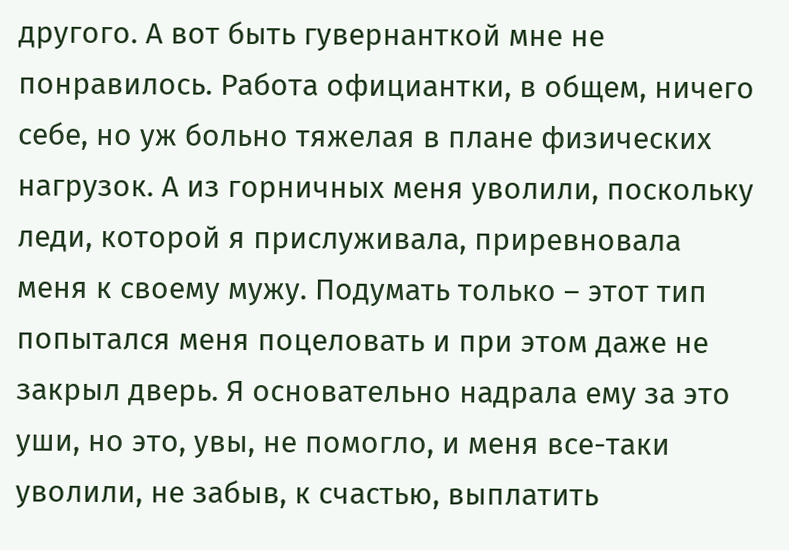другого. А вот быть гувернанткой мне не понравилось. Работа официантки, в общем, ничего себе, но уж больно тяжелая в плане физических нагрузок. А из горничных меня уволили, поскольку леди, которой я прислуживала, приревновала меня к своему мужу. Подумать только – этот тип попытался меня поцеловать и при этом даже не закрыл дверь. Я основательно надрала ему за это уши, но это, увы, не помогло, и меня все-таки уволили, не забыв, к счастью, выплатить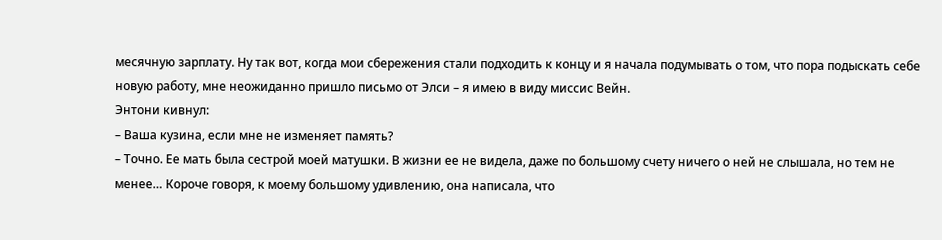месячную зарплату. Ну так вот, когда мои сбережения стали подходить к концу и я начала подумывать о том, что пора подыскать себе новую работу, мне неожиданно пришло письмо от Элси – я имею в виду миссис Вейн.
Энтони кивнул:
– Ваша кузина, если мне не изменяет память?
– Точно. Ее мать была сестрой моей матушки. В жизни ее не видела, даже по большому счету ничего о ней не слышала, но тем не менее… Короче говоря, к моему большому удивлению, она написала, что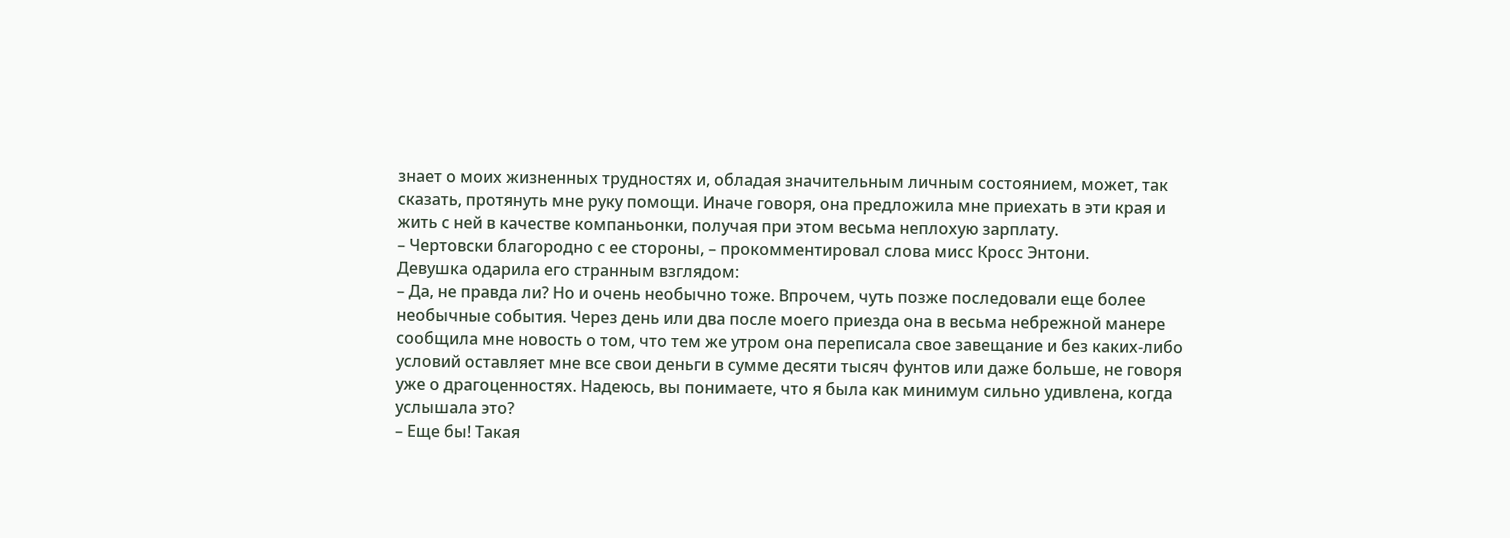знает о моих жизненных трудностях и, обладая значительным личным состоянием, может, так сказать, протянуть мне руку помощи. Иначе говоря, она предложила мне приехать в эти края и жить с ней в качестве компаньонки, получая при этом весьма неплохую зарплату.
– Чертовски благородно с ее стороны, – прокомментировал слова мисс Кросс Энтони.
Девушка одарила его странным взглядом:
– Да, не правда ли? Но и очень необычно тоже. Впрочем, чуть позже последовали еще более необычные события. Через день или два после моего приезда она в весьма небрежной манере сообщила мне новость о том, что тем же утром она переписала свое завещание и без каких-либо условий оставляет мне все свои деньги в сумме десяти тысяч фунтов или даже больше, не говоря уже о драгоценностях. Надеюсь, вы понимаете, что я была как минимум сильно удивлена, когда услышала это?
– Еще бы! Такая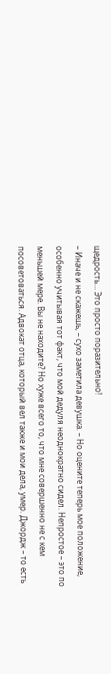щедрость… Это просто поразительно!
– Иначе и не скажешь, – сухо заметила девушка. – Но оцените теперь мое положение, особенно учитывая тот факт, что мой дедуля неоднократно сидел. Непростое – это по меньшей мере. Вы не находите? Но хуже всего то, что мне совершенно не с кем посоветоваться. Адвокат отца, который вел также и мои дела, умер. Джордж – то есть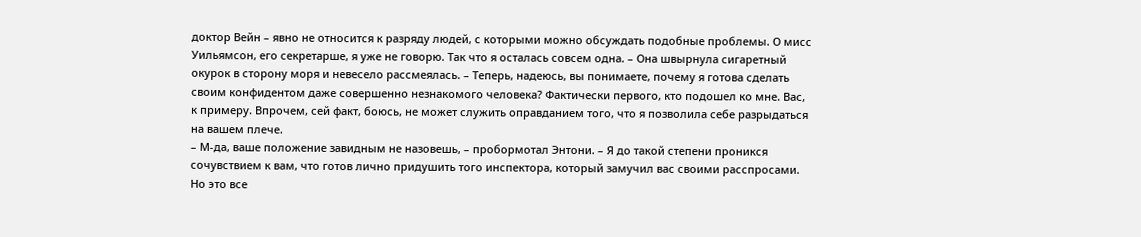доктор Вейн – явно не относится к разряду людей, с которыми можно обсуждать подобные проблемы. О мисс Уильямсон, его секретарше, я уже не говорю. Так что я осталась совсем одна. – Она швырнула сигаретный окурок в сторону моря и невесело рассмеялась. – Теперь, надеюсь, вы понимаете, почему я готова сделать своим конфидентом даже совершенно незнакомого человека? Фактически первого, кто подошел ко мне. Вас, к примеру. Впрочем, сей факт, боюсь, не может служить оправданием того, что я позволила себе разрыдаться на вашем плече.
– М-да, ваше положение завидным не назовешь, – пробормотал Энтони. – Я до такой степени проникся сочувствием к вам, что готов лично придушить того инспектора, который замучил вас своими расспросами. Но это все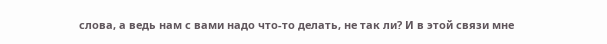слова, а ведь нам с вами надо что-то делать, не так ли? И в этой связи мне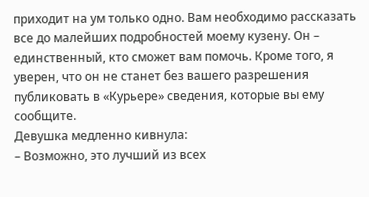приходит на ум только одно. Вам необходимо рассказать все до малейших подробностей моему кузену. Он – единственный, кто сможет вам помочь. Кроме того, я уверен, что он не станет без вашего разрешения публиковать в «Курьере» сведения, которые вы ему сообщите.
Девушка медленно кивнула:
– Возможно, это лучший из всех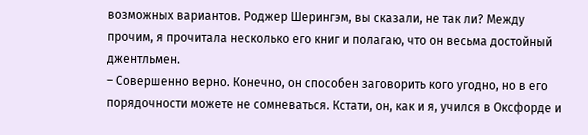возможных вариантов. Роджер Шерингэм, вы сказали, не так ли? Между прочим, я прочитала несколько его книг и полагаю, что он весьма достойный джентльмен.
– Совершенно верно. Конечно, он способен заговорить кого угодно, но в его порядочности можете не сомневаться. Кстати, он, как и я, учился в Оксфорде и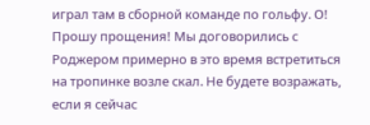играл там в сборной команде по гольфу. О! Прошу прощения! Мы договорились с Роджером примерно в это время встретиться на тропинке возле скал. Не будете возражать, если я сейчас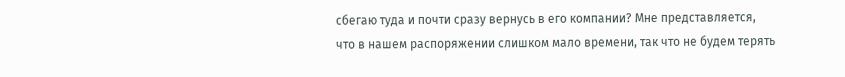сбегаю туда и почти сразу вернусь в его компании? Мне представляется, что в нашем распоряжении слишком мало времени, так что не будем терять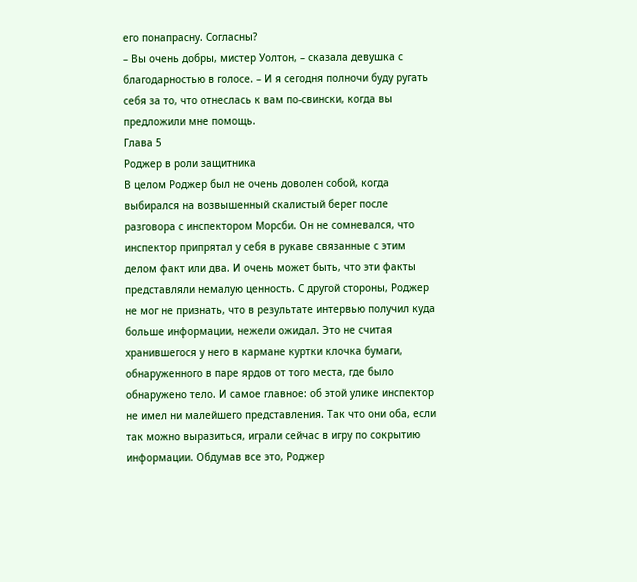его понапрасну. Согласны?
– Вы очень добры, мистер Уолтон, – сказала девушка с благодарностью в голосе. – И я сегодня полночи буду ругать себя за то, что отнеслась к вам по-свински, когда вы предложили мне помощь.
Глава 5
Роджер в роли защитника
В целом Роджер был не очень доволен собой, когда выбирался на возвышенный скалистый берег после разговора с инспектором Морсби. Он не сомневался, что инспектор припрятал у себя в рукаве связанные с этим делом факт или два. И очень может быть, что эти факты представляли немалую ценность. С другой стороны, Роджер не мог не признать, что в результате интервью получил куда больше информации, нежели ожидал. Это не считая хранившегося у него в кармане куртки клочка бумаги, обнаруженного в паре ярдов от того места, где было обнаружено тело. И самое главное: об этой улике инспектор не имел ни малейшего представления. Так что они оба, если так можно выразиться, играли сейчас в игру по сокрытию информации. Обдумав все это, Роджер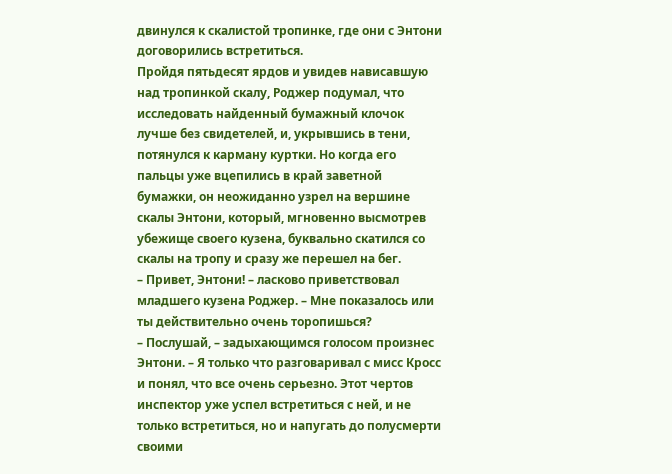двинулся к скалистой тропинке, где они с Энтони договорились встретиться.
Пройдя пятьдесят ярдов и увидев нависавшую над тропинкой скалу, Роджер подумал, что исследовать найденный бумажный клочок лучше без свидетелей, и, укрывшись в тени, потянулся к карману куртки. Но когда его пальцы уже вцепились в край заветной бумажки, он неожиданно узрел на вершине скалы Энтони, который, мгновенно высмотрев убежище своего кузена, буквально скатился со скалы на тропу и сразу же перешел на бег.
– Привет, Энтони! – ласково приветствовал младшего кузена Роджер. – Мне показалось или ты действительно очень торопишься?
– Послушай, – задыхающимся голосом произнес Энтони. – Я только что разговаривал с мисс Кросс и понял, что все очень серьезно. Этот чертов инспектор уже успел встретиться с ней, и не только встретиться, но и напугать до полусмерти своими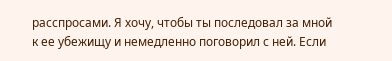расспросами. Я хочу, чтобы ты последовал за мной к ее убежищу и немедленно поговорил с ней. Если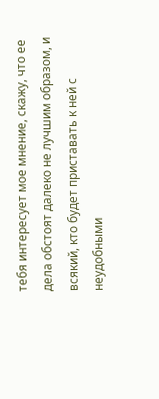тебя интересует мое мнение, скажу, что ее дела обстоят далеко не лучшим образом, и всякий, кто будет приставать к ней с неудобными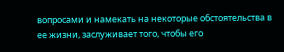вопросами и намекать на некоторые обстоятельства в ее жизни, заслуживает того, чтобы его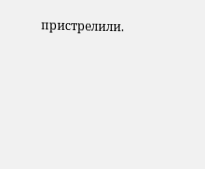пристрелили.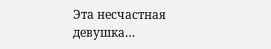Эта несчастная девушка…